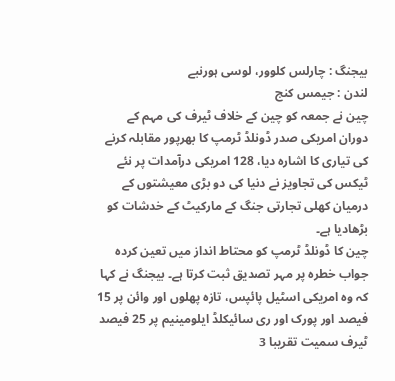بیجنگ : چارلس کلوور، لوسی ہورنبے
لندن : جیمس کنج
چین نے جمعہ کو چین کے خلاف ٹیرف کی مہم کے دوران امریکی صدر ڈونلڈ ٹرمپ کا بھرپور مقابلہ کرنے کی تیاری کا اشارہ دیا، 128 امریکی درآمدات پر نئے ٹیکس کی تجاویز نے دنیا کی دو بڑی معیشتوں کے درمیان کھلی تجارتی جنگ کے مارکیٹ کے خدشات کو بڑھادیا ہے۔
چین کا ڈونلڈ ٹرمپ کو محتاط انداز میں تعین کردہ جواب خطرہ پر مہر تصدیق ثبت کرتا ہے۔ بیجنگ نے کہا کہ وہ امریکی اسٹیل پائپس، تازہ پھلوں اور وائن پر 15 فیصد اور پورک اور ری سائیکلڈ ایلومینیم پر 25 فیصد ٹیرف سمیت تقریبا 3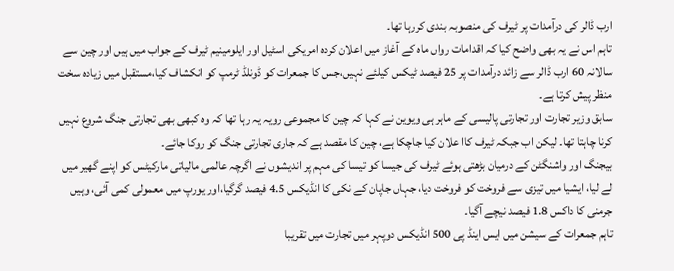ارب ڈالر کی درآمدات پر ٹیرف کی منصوبہ بندی کررہا تھا۔
تاہم اس نے یہ بھی واضح کیا کہ اقدامات رواں ماہ کے آغاز میں اعلان کردہ امریکی اسٹیل اور ایلومینیم ٹیرف کے جواب میں ہیں اور چین سے سالانہ 60 ارب ڈالر سے زائد درآمدات پر 25 فیصد ٹیکس کیلئے نہیں،جس کا جمعرات کو ڈونلڈ ٹرمپ کو انکشاف کیا،مستقبل میں زیادہ سخت منظر پیش کرتا ہے۔
سابق وزیر تجارت اور تجارتی پالیسی کے ماہر ہی ویوین نے کہا کہ چین کا مجموعی رویہ یہ رہا تھا کہ وہ کبھی بھی تجارتی جنگ شروع نہیں کرنا چاہتا تھا۔ لیکن اب جبکہ ٹیرف کاا علان کیا جاچکا ہے، چین کا مقصد ہے کہ جاری تجارتی جنگ کو روکا جائے۔
بیجنگ اور واشنگٹن کے درمیان بڑھتی ہوئے ٹیرف کی جیسا کو تیسا کی مہم پر اندیشوں نے اگرچہ عالمی مالیاتی مارکیٹس کو اپنے گھیر میں لے لیا، ایشیا میں تیزی سے فروخت کو فروخت دیا، جہاں جاپان کے نکی کا انڈیکس 4.5 فیصد گرگیا،اور یورپ میں معمولی کمی آئی، وہیں جرمنی کا داکس 1.8 فیصد نیچے آگیا۔
تاہم جمعرات کے سیشن میں ایس اینڈ پی 500 انڈیکس دوپہر میں تجارت میں تقریبا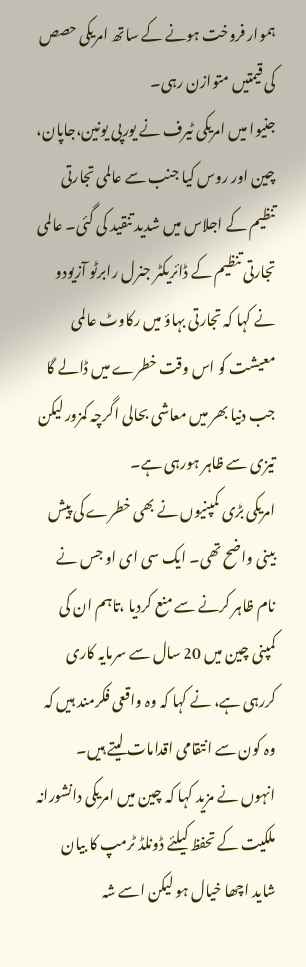ہموار فروخت ہونے کے ساتھ امریکی حصص کی قیمتیں متوازن رہی۔
جنیوا میں امریکی ٹیرف نے یورپی یونین،جاپان، چین اور روس کیا جنب سے عالمی تجارتی تنظیم کے اجلاس میں شدید تنقید کی گئی۔ عالمی تجارتی تنظیم کے ڈائریکٹر جنرل رابرٹو آزیودو نے کہا کہ تجارتی بہاؤ میں رکاوٹ عالمی معیشت کو اس وقت خطرے میں ڈالے گا جب دنیا بھر میں معاشی بحالی اگرچہ کمزور لیکن تیزی سے ظاہر ہورہی ہے۔
امریکی بڑی کمپنیوں نے بھی خطرے کی پیش بینی واضح تھی۔ ایک سی ای او جس نے نام ظاہر کرنے سے منع کردیا ،تاہم ان کی کمپنی چین میں 20 سال سے سرمایہ کاری کررہی ہے، نے کہا کہ وہ واقعی فکرمند ہیں کہ وہ کون سے انتقامی اقدامات لیتے ہیں۔
انہوں نے مزید کہا کہ چین میں امریکی دانشورانہ ملکیت کے تحفظ کیلئے ڈونلڈ ٹرمپ کا بیان شاید اچھا خیال ہو لیکن اسے شہ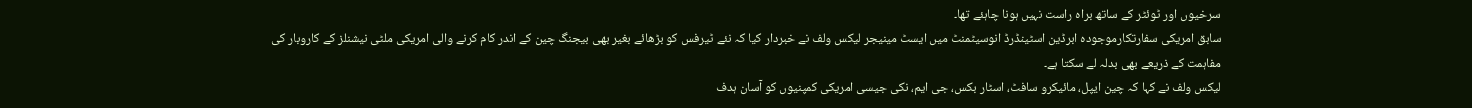سرخیوں اور ٹوئٹر کے ساتھ براہ راست نہیں ہونا چاہئے تھا۔
سابق امریکی سفارتکارموجودہ ابرڈین اسٹینڈرڈ انوسیٹمنٹ میں ایسٹ مینیجر لیکس ولف نے خبردار کیا کہ نئے ٹیرفس کو بڑھائے بغیر بھی بیجنگ چین کے اندر کام کرنے والی امریکی ملٹی نیشنلز کے کاروبار کی مفاہمت کے ذریعے بھی بدلہ لے سکتا ہے۔
لیکس ولف نے کہا کہ چین ایپل، مائیکرو سافٹ، اسٹار بکس، جی ایم، نکی جیسی امریکی کمپنیوں کو آسان ہدف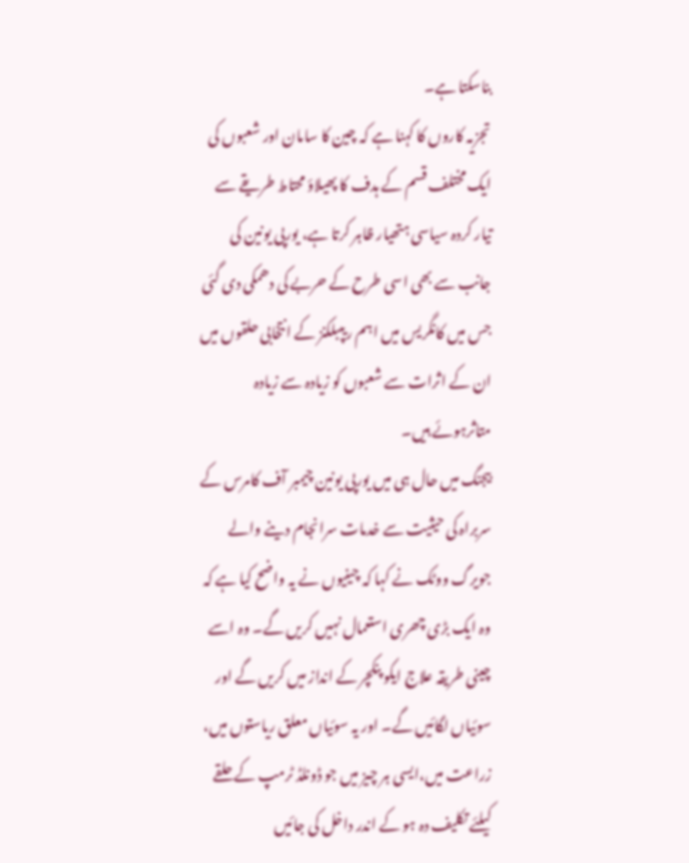بناسکتا ہے۔
تجزیہ کاروں کا کہنا ہے کہ چین کا سامان اور شعبوں کی ایک مختلف قسم کے ہدف کا پھیلاؤ محتاط طریقے سے تیار کردہ سیاسی ہتھیار ظاہر کرتا ہے، یورپی یونین کی جانب سے بھی اسی طرح کے حربے کی دھمکی دی گئی جس میں کانگریس میں اہم ریپبلکنز کے انتخابی حلقوں میں ان کے اثرات سے شعبوں کو زیادہ سے زیادہ متاثرہوئے ہیں۔
بیجنگ میں حال ہی میں یورپی یونین چیمبر آف کامرس کے سربراہ کی حیثیت سے خدمات سرانجام دینے والے جویرگ ووٹک نے کہا کہ چینیوں نے یہ واضح کیا ہے کہ وہ ایک بڑی چھری استعمال نہیں کریں گے۔ وہ اسے چینی طریقہ علاج ایکو پنکچر کے انداز میں کریں گے اور سوئیاں لگائیں گے۔ اور یہ سوئیاں معلق ریاستوں میں، زراعت میں،ایسی ہر چیز میں جو ڈونلڈ ٹرمپ کے حلقے کیلئے تکلیف دہ ہو کے اندر داخل کی جائیں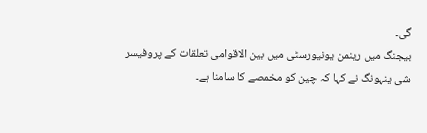گی۔
بیجنگ میں رینمن یونیورسٹی میں بین الاقوامی تعلقات کے پروفیسر شی ینہونگ نے کہا کہ چین کو مخمصے کا سامنا ہے۔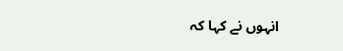انہوں نے کہا کہ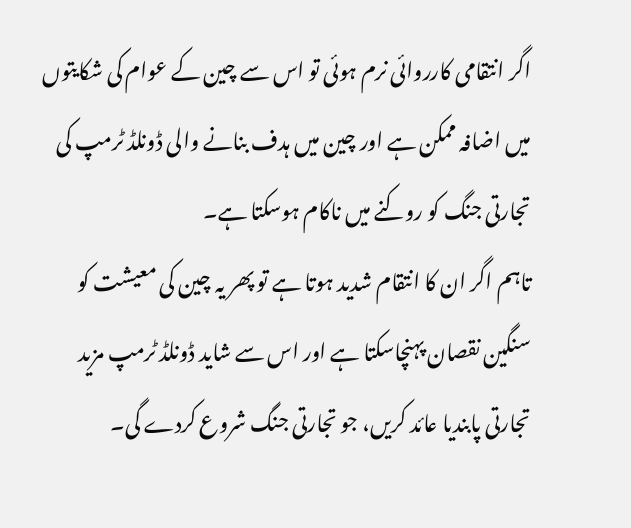اگر انتقامی کارروائی نرم ہوئی تو اس سے چین کے عوام کی شکایتوں میں اضافہ ممکن ہے اور چین میں ہدف بنانے والی ڈونلڈ ٹرمپ کی تجارتی جنگ کو روکنے میں ناکام ہوسکتا ہے۔
تاہم اگر ان کا انتقام شدید ہوتا ہے تو پھر یہ چین کی معیشت کو سنگین نقصان پہنچاسکتا ہے اور اس سے شاید ڈونلڈ ٹرمپ مزید تجارتی پابندیا عائد کریں، جو تجارتی جنگ شروع کردے گی۔